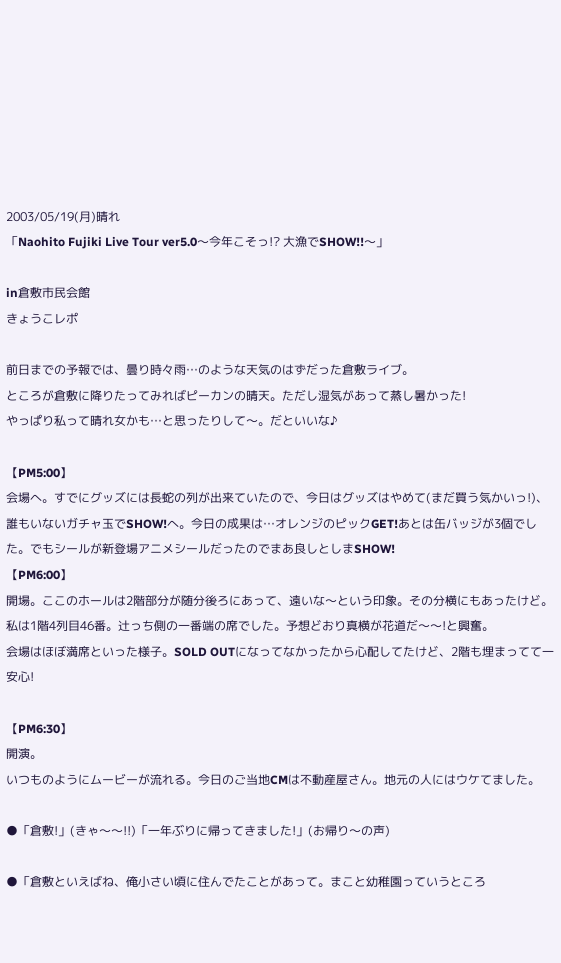2003/05/19(月)晴れ
「Naohito Fujiki Live Tour ver5.0〜今年こそっ!? 大漁でSHOW!!〜」

in倉敷市民会館
きょうこレポ

前日までの予報では、曇り時々雨…のような天気のはずだった倉敷ライブ。
ところが倉敷に降りたってみればピーカンの晴天。ただし湿気があって蒸し暑かった!
やっぱり私って晴れ女かも…と思ったりして〜。だといいな♪

【PM5:00】
会場へ。すでにグッズには長蛇の列が出来ていたので、今日はグッズはやめて(まだ買う気かいっ!)、誰もいないガチャ玉でSHOW!へ。今日の成果は…オレンジのピックGET!あとは缶バッジが3個でした。でもシールが新登場アニメシールだったのでまあ良しとしまSHOW!
【PM6:00】
開場。ここのホールは2階部分が随分後ろにあって、遠いな〜という印象。その分横にもあったけど。私は1階4列目46番。辻っち側の一番端の席でした。予想どおり真横が花道だ〜〜!と興奮。
会場はほぼ満席といった様子。SOLD OUTになってなかったから心配してたけど、2階も埋まってて一安心!

【PM6:30】
開演。
いつものようにムービーが流れる。今日のご当地CMは不動産屋さん。地元の人にはウケてました。

●「倉敷!」(きゃ〜〜!!)「一年ぶりに帰ってきました!」(お帰り〜の声)

●「倉敷といえばね、俺小さい頃に住んでたことがあって。まこと幼稚園っていうところ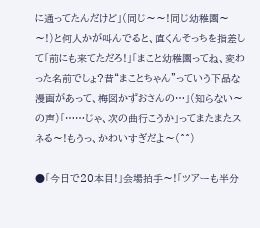に通ってたんだけど」(同じ〜〜!同じ幼稚園〜〜!)と何人かが叫んでると、直くんそっちを指差して「前にも来てただろ!」「まこと幼稚園ってね、変わった名前でしょ?昔“まことちゃん”っていう下品な漫画があって、梅図かずおさんの…」(知らない〜の声)「……じゃ、次の曲行こうか」ってまたまたスネる〜!もうっ、かわいすぎだよ〜(^^)

●「今日で20本目!」会場拍手〜!「ツアーも半分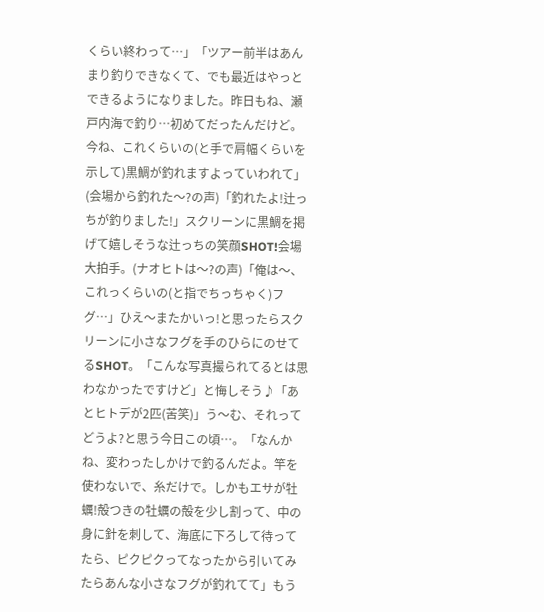くらい終わって…」「ツアー前半はあんまり釣りできなくて、でも最近はやっとできるようになりました。昨日もね、瀬戸内海で釣り…初めてだったんだけど。今ね、これくらいの(と手で肩幅くらいを示して)黒鯛が釣れますよっていわれて」(会場から釣れた〜?の声)「釣れたよ!辻っちが釣りました!」スクリーンに黒鯛を掲げて嬉しそうな辻っちの笑顔SHOT!会場大拍手。(ナオヒトは〜?の声)「俺は〜、これっくらいの(と指でちっちゃく)フグ…」ひえ〜またかいっ!と思ったらスクリーンに小さなフグを手のひらにのせてるSHOT。「こんな写真撮られてるとは思わなかったですけど」と悔しそう♪「あとヒトデが2匹(苦笑)」う〜む、それってどうよ?と思う今日この頃…。「なんかね、変わったしかけで釣るんだよ。竿を使わないで、糸だけで。しかもエサが牡蠣!殻つきの牡蠣の殻を少し割って、中の身に針を刺して、海底に下ろして待ってたら、ピクピクってなったから引いてみたらあんな小さなフグが釣れてて」もう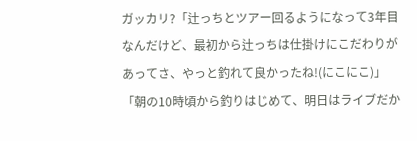ガッカリ?「辻っちとツアー回るようになって3年目なんだけど、最初から辻っちは仕掛けにこだわりがあってさ、やっと釣れて良かったね!(にこにこ)」
「朝の10時頃から釣りはじめて、明日はライブだか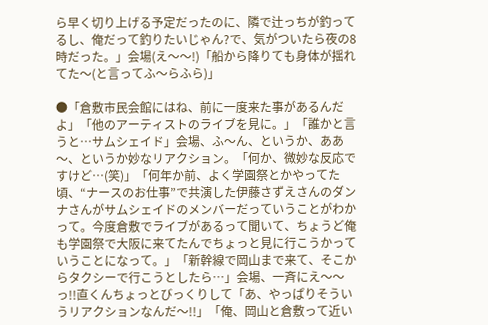ら早く切り上げる予定だったのに、隣で辻っちが釣ってるし、俺だって釣りたいじゃん?で、気がついたら夜の8時だった。」会場(え〜〜!)「船から降りても身体が揺れてた〜(と言ってふ〜らふら)」

●「倉敷市民会館にはね、前に一度来た事があるんだよ」「他のアーティストのライブを見に。」「誰かと言うと…サムシェイド」会場、ふ〜ん、というか、ああ〜、というか妙なリアクション。「何か、微妙な反応ですけど…(笑)」「何年か前、よく学園祭とかやってた頃、“ナースのお仕事”で共演した伊藤さずえさんのダンナさんがサムシェイドのメンバーだっていうことがわかって。今度倉敷でライブがあるって聞いて、ちょうど俺も学園祭で大阪に来てたんでちょっと見に行こうかっていうことになって。」「新幹線で岡山まで来て、そこからタクシーで行こうとしたら…」会場、一斉にえ〜〜っ!!直くんちょっとびっくりして「あ、やっぱりそういうリアクションなんだ〜!!」「俺、岡山と倉敷って近い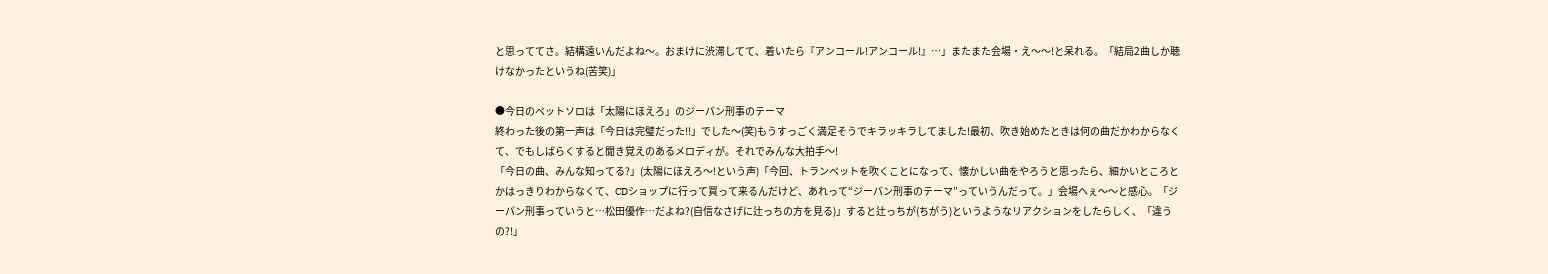と思っててさ。結構遠いんだよね〜。おまけに渋滞してて、着いたら『アンコール!アンコール!』…」またまた会場・え〜〜!と呆れる。「結局2曲しか聴けなかったというね(苦笑)」

●今日のペットソロは「太陽にほえろ」のジーパン刑事のテーマ
終わった後の第一声は「今日は完璧だった!!」でした〜(笑)もうすっごく満足そうでキラッキラしてました!最初、吹き始めたときは何の曲だかわからなくて、でもしばらくすると聞き覚えのあるメロディが。それでみんな大拍手〜!
「今日の曲、みんな知ってる?」(太陽にほえろ〜!という声)「今回、トランペットを吹くことになって、懐かしい曲をやろうと思ったら、細かいところとかはっきりわからなくて、CDショップに行って買って来るんだけど、あれって“ジーパン刑事のテーマ”っていうんだって。」会場へぇ〜〜と感心。「ジーパン刑事っていうと…松田優作…だよね?(自信なさげに辻っちの方を見る)」すると辻っちが(ちがう)というようなリアクションをしたらしく、「違うの?!」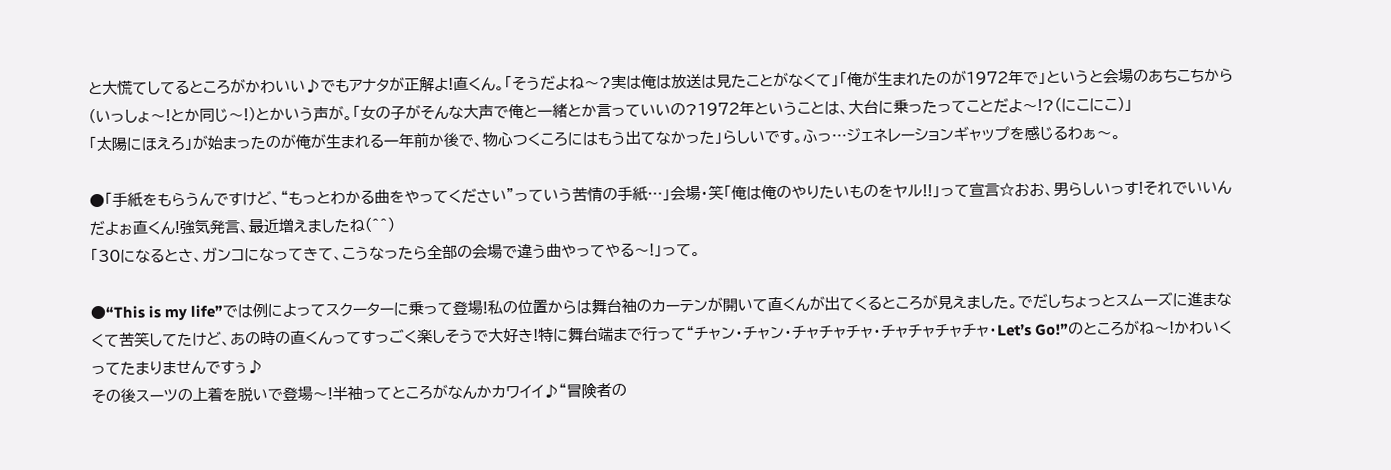と大慌てしてるところがかわいい♪でもアナタが正解よ!直くん。「そうだよね〜?実は俺は放送は見たことがなくて」「俺が生まれたのが1972年で」というと会場のあちこちから(いっしょ〜!とか同じ〜!)とかいう声が。「女の子がそんな大声で俺と一緒とか言っていいの?1972年ということは、大台に乗ったってことだよ〜!?(にこにこ)」
「太陽にほえろ」が始まったのが俺が生まれる一年前か後で、物心つくころにはもう出てなかった」らしいです。ふっ…ジェネレーションギャップを感じるわぁ〜。

●「手紙をもらうんですけど、“もっとわかる曲をやってください”っていう苦情の手紙…」会場・笑「俺は俺のやりたいものをヤル!!」って宣言☆おお、男らしいっす!それでいいんだよぉ直くん!強気発言、最近増えましたね(^^)
「30になるとさ、ガンコになってきて、こうなったら全部の会場で違う曲やってやる〜!」って。

●“This is my life”では例によってスクーターに乗って登場!私の位置からは舞台袖のカーテンが開いて直くんが出てくるところが見えました。でだしちょっとスムーズに進まなくて苦笑してたけど、あの時の直くんってすっごく楽しそうで大好き!特に舞台端まで行って“チャン・チャン・チャチャチャ・チャチャチャチャ・Let’s Go!”のところがね〜!かわいくってたまりませんですぅ♪
その後スーツの上着を脱いで登場〜!半袖ってところがなんかカワイイ♪“冒険者の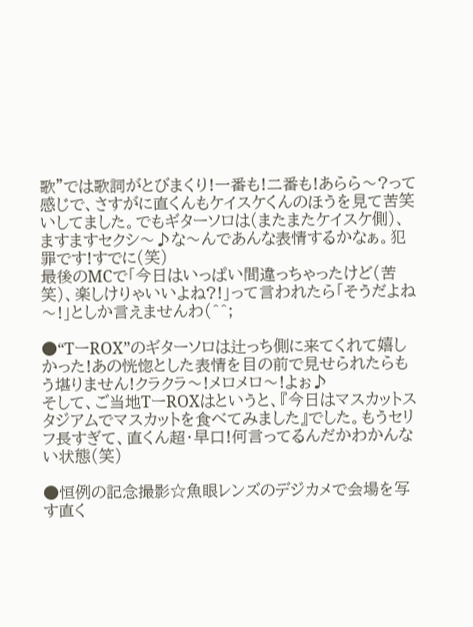歌”では歌詞がとびまくり!一番も!二番も!あらら〜?って感じで、さすがに直くんもケイスケくんのほうを見て苦笑いしてました。でもギターソロは(またまたケイスケ側)、ますますセクシ〜♪な〜んであんな表情するかなぁ。犯罪です!すでに(笑)
最後のMCで「今日はいっぱい間違っちゃったけど(苦笑)、楽しけりゃいいよね?!」って言われたら「そうだよね〜!」としか言えませんわ(^^;

●“TーROX”のギターソロは辻っち側に来てくれて嬉しかった!あの恍惚とした表情を目の前で見せられたらもう堪りません!クラクラ〜!メロメロ〜!よぉ♪
そして、ご当地TーROXはというと、『今日はマスカットスタジアムでマスカットを食べてみました』でした。もうセリフ長すぎて、直くん超・早口!何言ってるんだかわかんない状態(笑)

●恒例の記念撮影☆魚眼レンズのデジカメで会場を写す直く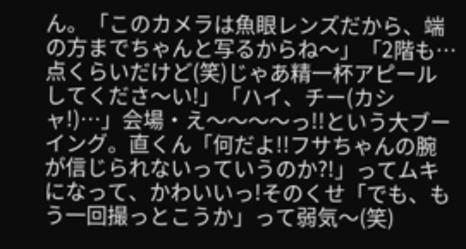ん。「このカメラは魚眼レンズだから、端の方までちゃんと写るからね〜」「2階も…点くらいだけど(笑)じゃあ精一杯アピールしてくださ〜い!」「ハイ、チー(カシャ!)…」会場・え〜〜〜〜っ!!という大ブーイング。直くん「何だよ!!フサちゃんの腕が信じられないっていうのか?!」ってムキになって、かわいいっ!そのくせ「でも、もう一回撮っとこうか」って弱気〜(笑)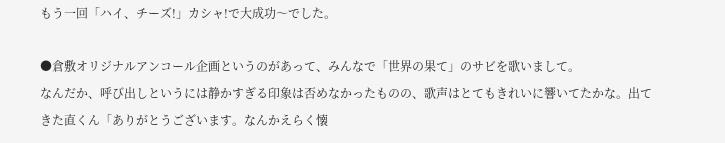もう一回「ハイ、チーズ!」カシャ!で大成功〜でした。

●倉敷オリジナルアンコール企画というのがあって、みんなで「世界の果て」のサビを歌いまして。
なんだか、呼び出しというには静かすぎる印象は否めなかったものの、歌声はとてもきれいに響いてたかな。出てきた直くん「ありがとうございます。なんかえらく懐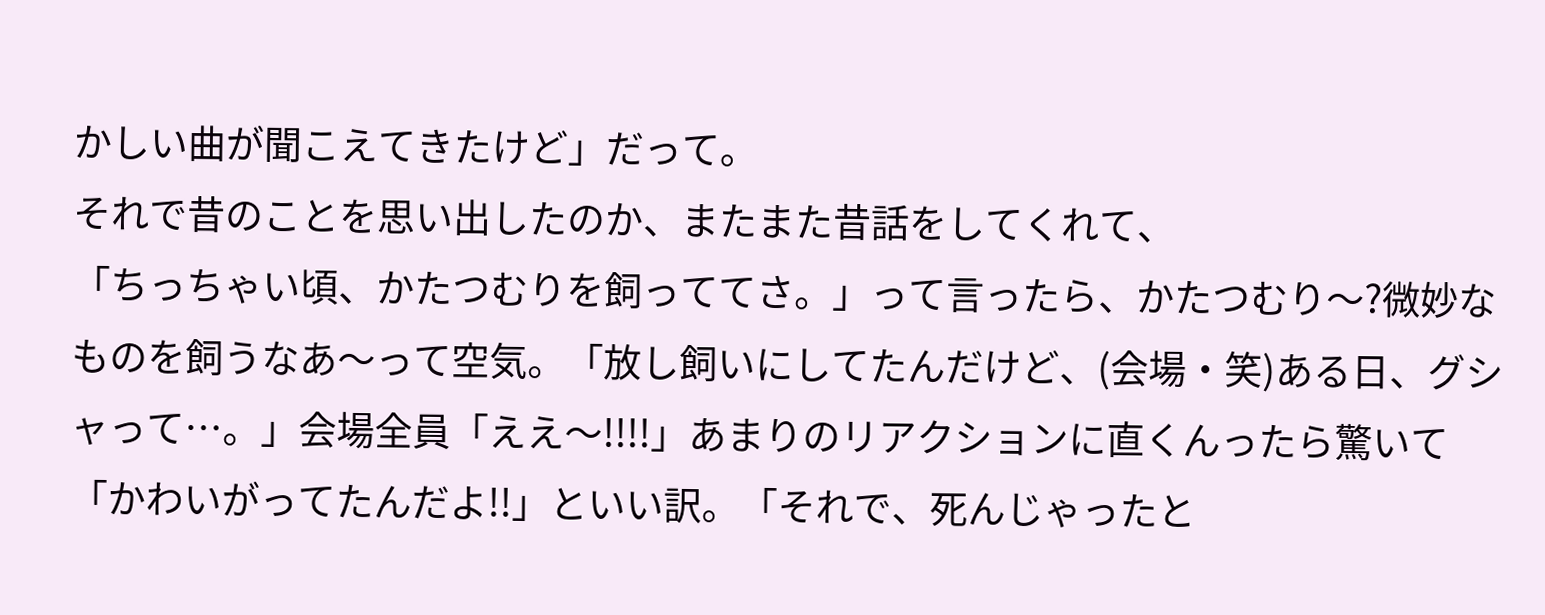かしい曲が聞こえてきたけど」だって。
それで昔のことを思い出したのか、またまた昔話をしてくれて、
「ちっちゃい頃、かたつむりを飼っててさ。」って言ったら、かたつむり〜?微妙なものを飼うなあ〜って空気。「放し飼いにしてたんだけど、(会場・笑)ある日、グシャって…。」会場全員「ええ〜!!!!」あまりのリアクションに直くんったら驚いて「かわいがってたんだよ!!」といい訳。「それで、死んじゃったと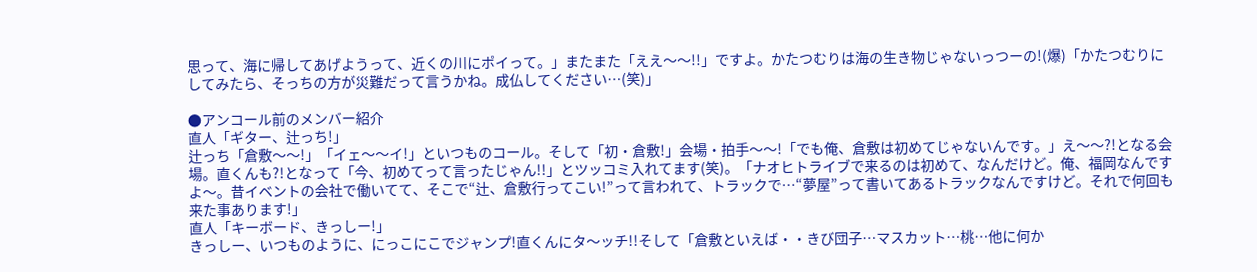思って、海に帰してあげようって、近くの川にポイって。」またまた「ええ〜〜!!」ですよ。かたつむりは海の生き物じゃないっつーの!(爆)「かたつむりにしてみたら、そっちの方が災難だって言うかね。成仏してください…(笑)」

●アンコール前のメンバー紹介
直人「ギター、辻っち!」
辻っち「倉敷〜〜!」「イェ〜〜イ!」といつものコール。そして「初・倉敷!」会場・拍手〜〜!「でも俺、倉敷は初めてじゃないんです。」え〜〜?!となる会場。直くんも?!となって「今、初めてって言ったじゃん!!」とツッコミ入れてます(笑)。「ナオヒトライブで来るのは初めて、なんだけど。俺、福岡なんですよ〜。昔イベントの会社で働いてて、そこで“辻、倉敷行ってこい!”って言われて、トラックで…“夢屋”って書いてあるトラックなんですけど。それで何回も来た事あります!」
直人「キーボード、きっしー!」
きっしー、いつものように、にっこにこでジャンプ!直くんにタ〜ッチ!!そして「倉敷といえば・・きび団子…マスカット…桃…他に何か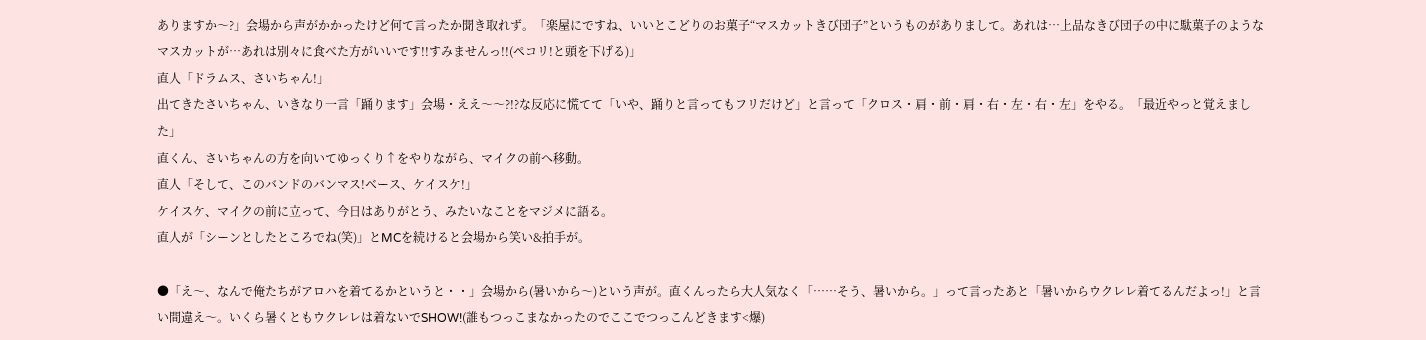ありますか〜?」会場から声がかかったけど何て言ったか聞き取れず。「楽屋にですね、いいとこどりのお菓子“マスカットきび団子”というものがありまして。あれは…上品なきび団子の中に駄菓子のようなマスカットが…あれは別々に食べた方がいいです!!すみませんっ!!(ペコリ!と頭を下げる)」
直人「ドラムス、さいちゃん!」
出てきたさいちゃん、いきなり一言「踊ります」会場・ええ〜〜?!?な反応に慌てて「いや、踊りと言ってもフリだけど」と言って「クロス・肩・前・肩・右・左・右・左」をやる。「最近やっと覚えました」
直くん、さいちゃんの方を向いてゆっくり↑をやりながら、マイクの前へ移動。
直人「そして、このバンドのバンマス!ベース、ケイスケ!」
ケイスケ、マイクの前に立って、今日はありがとう、みたいなことをマジメに語る。
直人が「シーンとしたところでね(笑)」とMCを続けると会場から笑い&拍手が。

●「え〜、なんで俺たちがアロハを着てるかというと・・」会場から(暑いから〜)という声が。直くんったら大人気なく「……そう、暑いから。」って言ったあと「暑いからウクレレ着てるんだよっ!」と言い間違え〜。いくら暑くともウクレレは着ないでSHOW!(誰もつっこまなかったのでここでつっこんどきます<爆)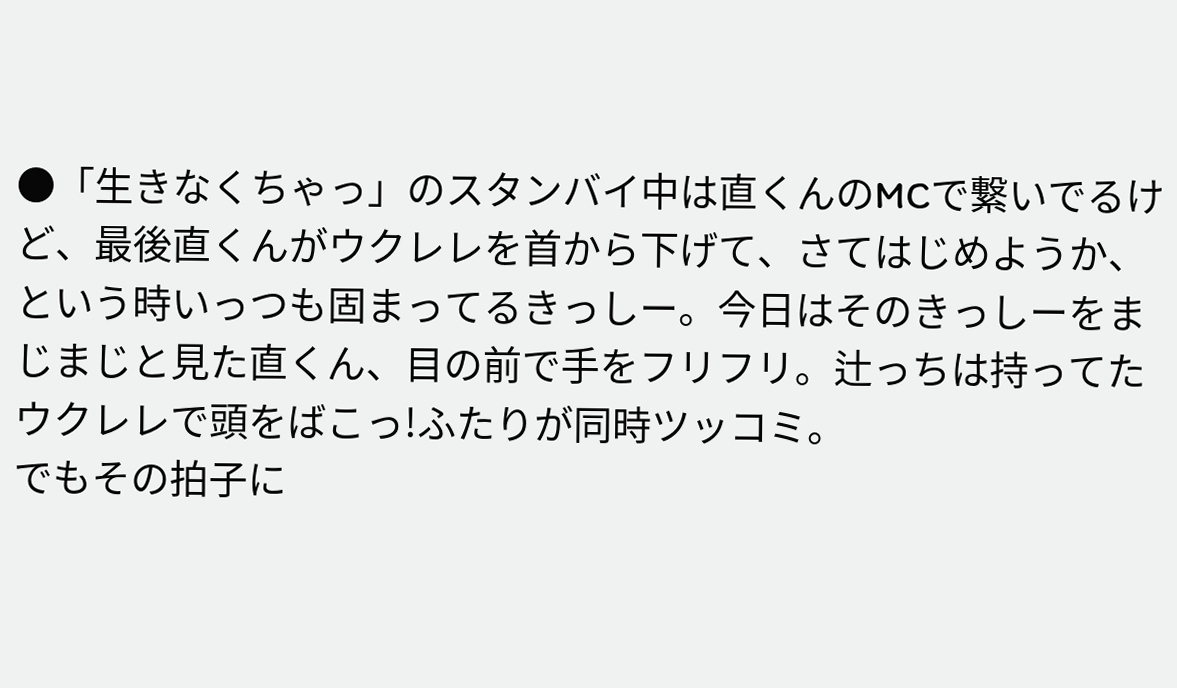●「生きなくちゃっ」のスタンバイ中は直くんのMCで繋いでるけど、最後直くんがウクレレを首から下げて、さてはじめようか、という時いっつも固まってるきっしー。今日はそのきっしーをまじまじと見た直くん、目の前で手をフリフリ。辻っちは持ってたウクレレで頭をばこっ!ふたりが同時ツッコミ。
でもその拍子に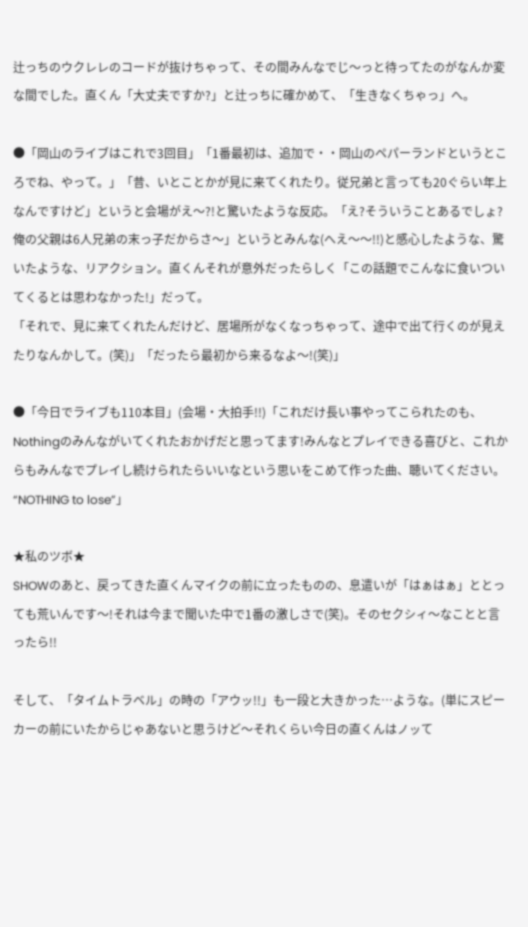辻っちのウクレレのコードが抜けちゃって、その間みんなでじ〜っと待ってたのがなんか変な間でした。直くん「大丈夫ですか?」と辻っちに確かめて、「生きなくちゃっ」へ。

●「岡山のライブはこれで3回目」「1番最初は、追加で・・岡山のペパーランドというところでね、やって。」「昔、いとことかが見に来てくれたり。従兄弟と言っても20ぐらい年上なんですけど」というと会場がえ〜?!と驚いたような反応。「え?そういうことあるでしょ?俺の父親は6人兄弟の末っ子だからさ〜」というとみんな(へえ〜〜!!)と感心したような、驚いたような、リアクション。直くんそれが意外だったらしく「この話題でこんなに食いついてくるとは思わなかった!」だって。
「それで、見に来てくれたんだけど、居場所がなくなっちゃって、途中で出て行くのが見えたりなんかして。(笑)」「だったら最初から来るなよ〜!(笑)」

●「今日でライブも110本目」(会場・大拍手!!)「これだけ長い事やってこられたのも、Nothingのみんながいてくれたおかげだと思ってます!みんなとプレイできる喜びと、これからもみんなでプレイし続けられたらいいなという思いをこめて作った曲、聴いてください。“NOTHING to lose”」

★私のツボ★
SHOWのあと、戻ってきた直くんマイクの前に立ったものの、息遣いが「はぁはぁ」ととっても荒いんです〜!それは今まで聞いた中で1番の激しさで(笑)。そのセクシィ〜なことと言ったら!!

そして、「タイムトラベル」の時の「アウッ!!」も一段と大きかった…ような。(単にスピーカーの前にいたからじゃあないと思うけど〜それくらい今日の直くんはノッて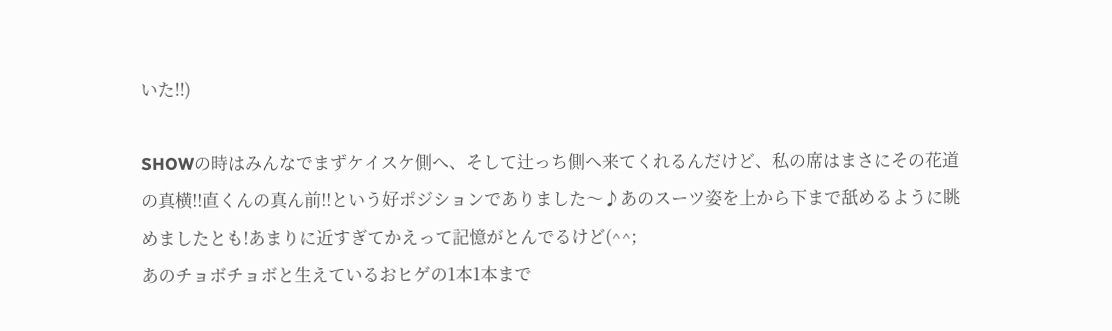いた!!)

SHOWの時はみんなでまずケイスケ側へ、そして辻っち側へ来てくれるんだけど、私の席はまさにその花道の真横!!直くんの真ん前!!という好ポジションでありました〜♪あのスーツ姿を上から下まで舐めるように眺めましたとも!あまりに近すぎてかえって記憶がとんでるけど(^^;
あのチョボチョボと生えているおヒゲの1本1本まで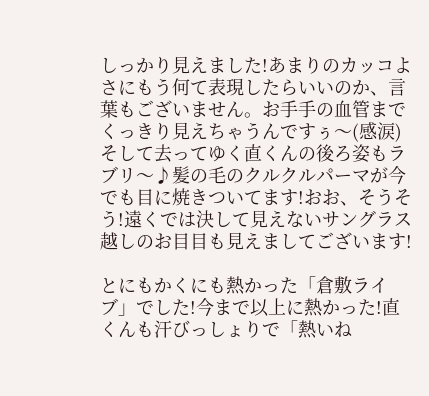しっかり見えました!あまりのカッコよさにもう何て表現したらいいのか、言葉もございません。お手手の血管までくっきり見えちゃうんですぅ〜(感涙)
そして去ってゆく直くんの後ろ姿もラブリ〜♪髪の毛のクルクルパーマが今でも目に焼きついてます!おお、そうそう!遠くでは決して見えないサングラス越しのお目目も見えましてございます!

とにもかくにも熱かった「倉敷ライブ」でした!今まで以上に熱かった!直くんも汗びっしょりで「熱いね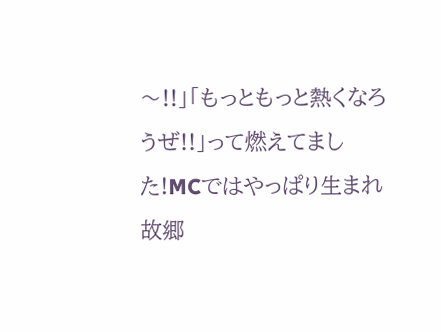〜!!」「もっともっと熱くなろうぜ!!」って燃えてました!MCではやっぱり生まれ故郷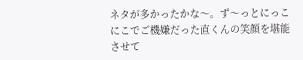ネタが多かったかな〜。ず〜っとにっこにこでご機嫌だった直くんの笑顔を堪能させて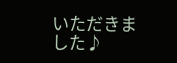いただきました♪